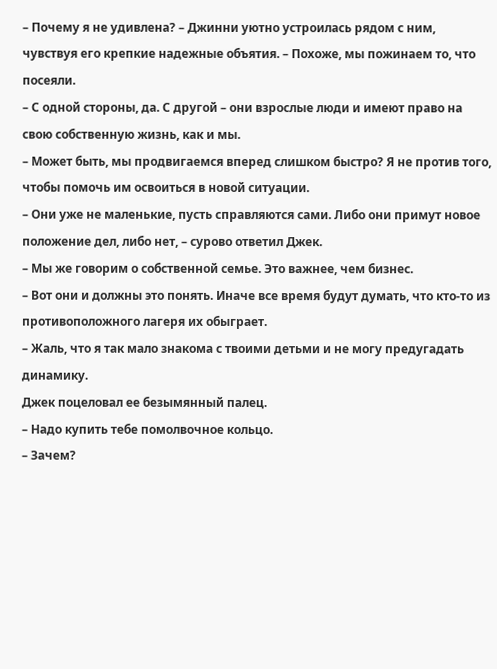– Почему я не удивлена? – Джинни уютно устроилась рядом с ним, чувствуя его крепкие надежные объятия. – Похоже, мы пожинаем то, что посеяли.
– С одной стороны, да. С другой – они взрослые люди и имеют право на свою собственную жизнь, как и мы.
– Может быть, мы продвигаемся вперед слишком быстро? Я не против того, чтобы помочь им освоиться в новой ситуации.
– Они уже не маленькие, пусть справляются сами. Либо они примут новое положение дел, либо нет, – сурово ответил Джек.
– Мы же говорим о собственной семье. Это важнее, чем бизнес.
– Вот они и должны это понять. Иначе все время будут думать, что кто-то из противоположного лагеря их обыграет.
– Жаль, что я так мало знакома с твоими детьми и не могу предугадать динамику.
Джек поцеловал ее безымянный палец.
– Надо купить тебе помолвочное кольцо.
– Зачем?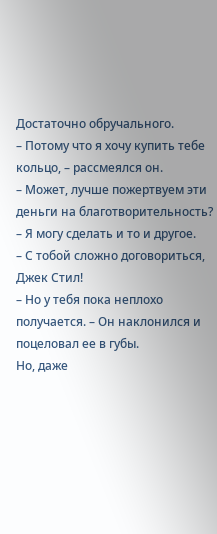Достаточно обручального.
– Потому что я хочу купить тебе кольцо, – рассмеялся он.
– Может, лучше пожертвуем эти деньги на благотворительность?
– Я могу сделать и то и другое.
– С тобой сложно договориться, Джек Стил!
– Но у тебя пока неплохо получается. – Он наклонился и поцеловал ее в губы.
Но, даже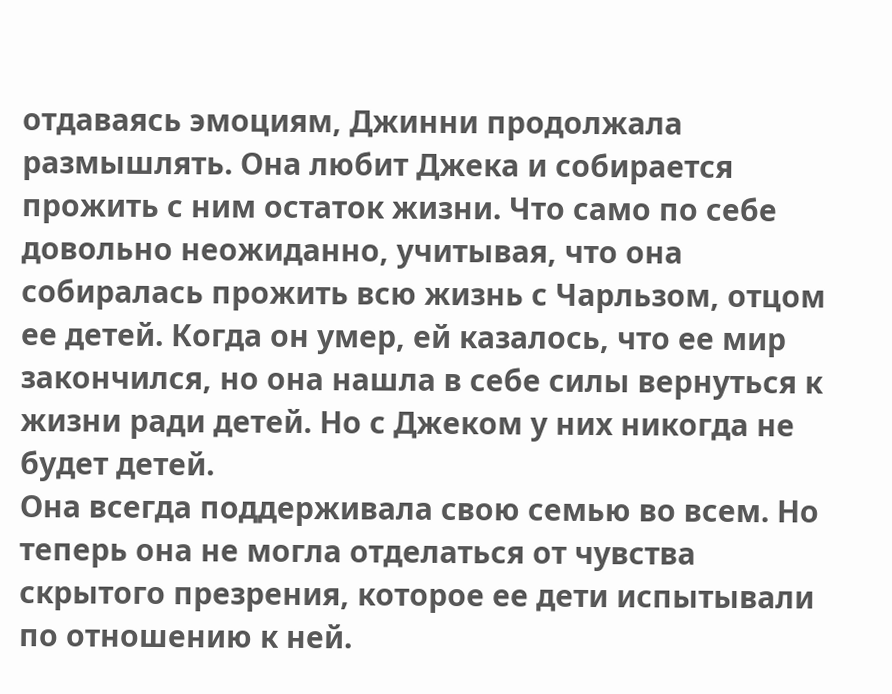отдаваясь эмоциям, Джинни продолжала размышлять. Она любит Джека и собирается прожить с ним остаток жизни. Что само по себе довольно неожиданно, учитывая, что она собиралась прожить всю жизнь с Чарльзом, отцом ее детей. Когда он умер, ей казалось, что ее мир закончился, но она нашла в себе силы вернуться к жизни ради детей. Но с Джеком у них никогда не будет детей.
Она всегда поддерживала свою семью во всем. Но теперь она не могла отделаться от чувства скрытого презрения, которое ее дети испытывали по отношению к ней.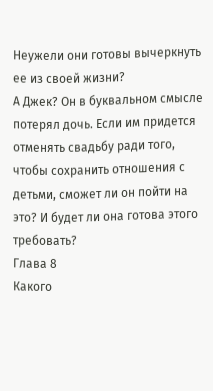Неужели они готовы вычеркнуть ее из своей жизни?
А Джек? Он в буквальном смысле потерял дочь. Если им придется отменять свадьбу ради того, чтобы сохранить отношения с детьми, сможет ли он пойти на это? И будет ли она готова этого требовать?
Глава 8
Какого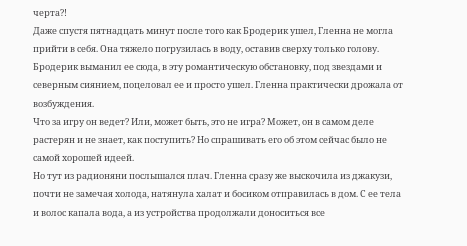черта?!
Даже спустя пятнадцать минут после того как Бродерик ушел, Гленна не могла прийти в себя. Она тяжело погрузилась в воду, оставив сверху только голову. Бродерик выманил ее сюда, в эту романтическую обстановку, под звездами и северным сиянием, поцеловал ее и просто ушел. Гленна практически дрожала от возбуждения.
Что за игру он ведет? Или, может быть, это не игра? Может, он в самом деле растерян и не знает, как поступить? Но спрашивать его об этом сейчас было не самой хорошей идеей.
Но тут из радионяни послышался плач. Гленна сразу же выскочила из джакузи, почти не замечая холода, натянула халат и босиком отправилась в дом. С ее тела и волос капала вода, а из устройства продолжали доноситься все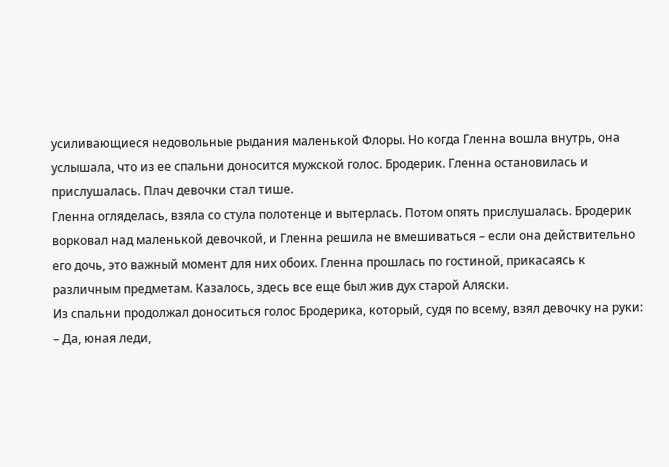усиливающиеся недовольные рыдания маленькой Флоры. Но когда Гленна вошла внутрь, она услышала, что из ее спальни доносится мужской голос. Бродерик. Гленна остановилась и прислушалась. Плач девочки стал тише.
Гленна огляделась, взяла со стула полотенце и вытерлась. Потом опять прислушалась. Бродерик ворковал над маленькой девочкой, и Гленна решила не вмешиваться – если она действительно его дочь, это важный момент для них обоих. Гленна прошлась по гостиной, прикасаясь к различным предметам. Казалось, здесь все еще был жив дух старой Аляски.
Из спальни продолжал доноситься голос Бродерика, который, судя по всему, взял девочку на руки:
– Да, юная леди,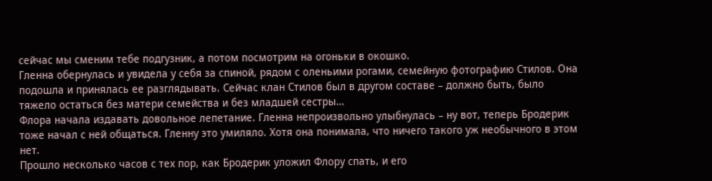сейчас мы сменим тебе подгузник, а потом посмотрим на огоньки в окошко.
Гленна обернулась и увидела у себя за спиной, рядом с оленьими рогами, семейную фотографию Стилов. Она подошла и принялась ее разглядывать. Сейчас клан Стилов был в другом составе – должно быть, было тяжело остаться без матери семейства и без младшей сестры…
Флора начала издавать довольное лепетание. Гленна непроизвольно улыбнулась – ну вот, теперь Бродерик тоже начал с ней общаться. Гленну это умиляло. Хотя она понимала, что ничего такого уж необычного в этом нет.
Прошло несколько часов с тех пор, как Бродерик уложил Флору спать, и его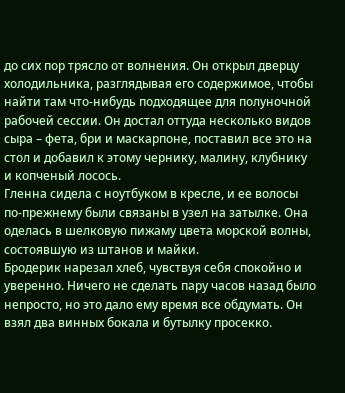до сих пор трясло от волнения. Он открыл дверцу холодильника, разглядывая его содержимое, чтобы найти там что-нибудь подходящее для полуночной рабочей сессии. Он достал оттуда несколько видов сыра – фета, бри и маскарпоне, поставил все это на стол и добавил к этому чернику, малину, клубнику и копченый лосось.
Гленна сидела с ноутбуком в кресле, и ее волосы по-прежнему были связаны в узел на затылке. Она оделась в шелковую пижаму цвета морской волны, состоявшую из штанов и майки.
Бродерик нарезал хлеб, чувствуя себя спокойно и уверенно. Ничего не сделать пару часов назад было непросто, но это дало ему время все обдумать. Он взял два винных бокала и бутылку просекко.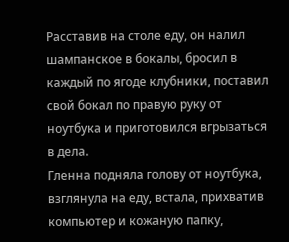Расставив на столе еду, он налил шампанское в бокалы, бросил в каждый по ягоде клубники, поставил свой бокал по правую руку от ноутбука и приготовился вгрызаться в дела.
Гленна подняла голову от ноутбука, взглянула на еду, встала, прихватив компьютер и кожаную папку,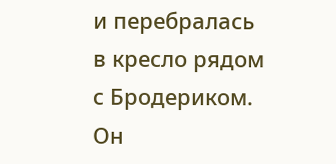и перебралась в кресло рядом с Бродериком. Он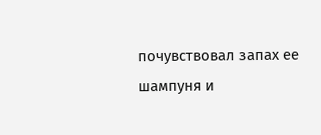почувствовал запах ее шампуня и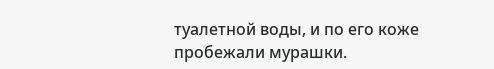туалетной воды, и по его коже пробежали мурашки.